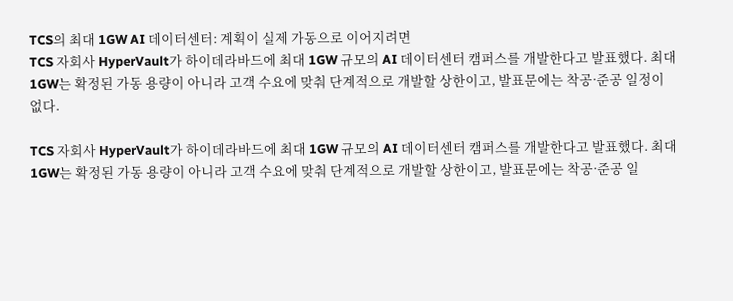TCS의 최대 1GW AI 데이터센터: 계획이 실제 가동으로 이어지려면
TCS 자회사 HyperVault가 하이데라바드에 최대 1GW 규모의 AI 데이터센터 캠퍼스를 개발한다고 발표했다. 최대 1GW는 확정된 가동 용량이 아니라 고객 수요에 맞춰 단계적으로 개발할 상한이고, 발표문에는 착공·준공 일정이 없다.

TCS 자회사 HyperVault가 하이데라바드에 최대 1GW 규모의 AI 데이터센터 캠퍼스를 개발한다고 발표했다. 최대 1GW는 확정된 가동 용량이 아니라 고객 수요에 맞춰 단계적으로 개발할 상한이고, 발표문에는 착공·준공 일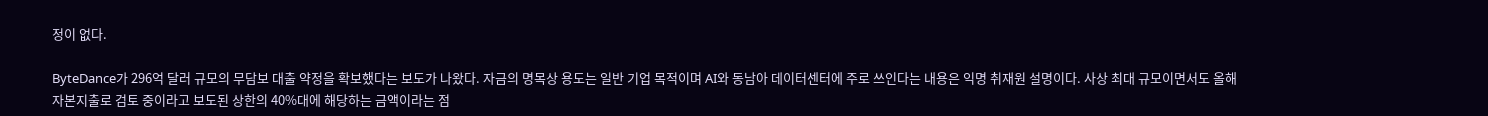정이 없다.

ByteDance가 296억 달러 규모의 무담보 대출 약정을 확보했다는 보도가 나왔다. 자금의 명목상 용도는 일반 기업 목적이며 AI와 동남아 데이터센터에 주로 쓰인다는 내용은 익명 취재원 설명이다. 사상 최대 규모이면서도 올해 자본지출로 검토 중이라고 보도된 상한의 40%대에 해당하는 금액이라는 점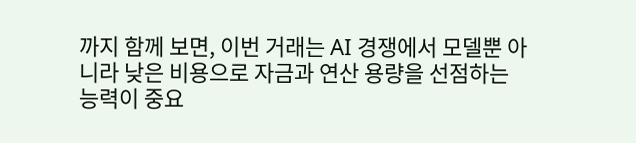까지 함께 보면, 이번 거래는 AI 경쟁에서 모델뿐 아니라 낮은 비용으로 자금과 연산 용량을 선점하는 능력이 중요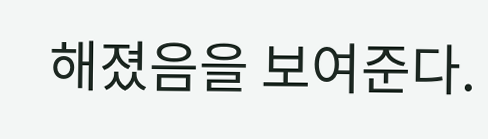해졌음을 보여준다.